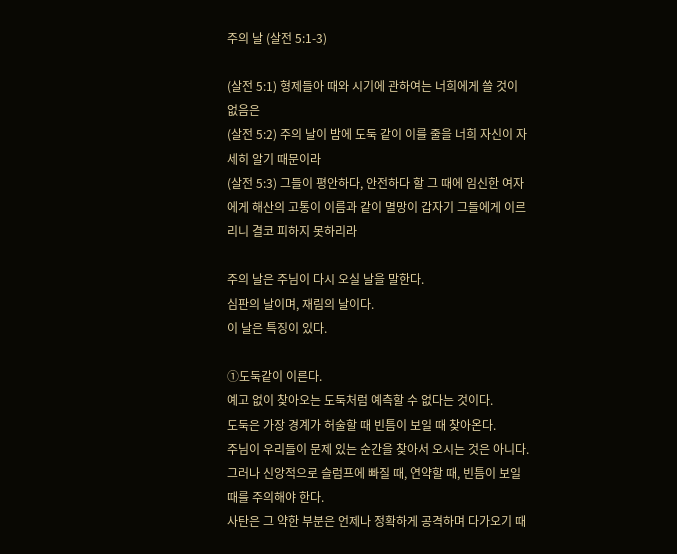주의 날 (살전 5:1-3)

(살전 5:1) 형제들아 때와 시기에 관하여는 너희에게 쓸 것이 없음은
(살전 5:2) 주의 날이 밤에 도둑 같이 이를 줄을 너희 자신이 자세히 알기 때문이라
(살전 5:3) 그들이 평안하다, 안전하다 할 그 때에 임신한 여자에게 해산의 고통이 이름과 같이 멸망이 갑자기 그들에게 이르리니 결코 피하지 못하리라

주의 날은 주님이 다시 오실 날을 말한다.
심판의 날이며, 재림의 날이다.
이 날은 특징이 있다.

①도둑같이 이른다.
예고 없이 찾아오는 도둑처럼 예측할 수 없다는 것이다.
도둑은 가장 경계가 허술할 때 빈틈이 보일 때 찾아온다.
주님이 우리들이 문제 있는 순간을 찾아서 오시는 것은 아니다.
그러나 신앙적으로 슬럼프에 빠질 때, 연약할 때, 빈틈이 보일 때를 주의해야 한다.
사탄은 그 약한 부분은 언제나 정확하게 공격하며 다가오기 때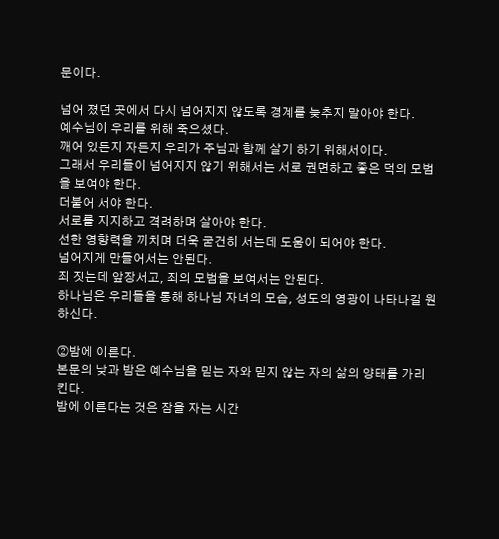문이다.

넘어 졌던 곳에서 다시 넘어지지 않도록 경계를 늦추지 말아야 한다.
예수님이 우리를 위해 죽으셨다.
깨어 있든지 자든지 우리가 주님과 함께 살기 하기 위해서이다.
그래서 우리들이 넘어지지 않기 위해서는 서로 권면하고 좋은 덕의 모범을 보여야 한다.
더불어 서야 한다.
서로를 지지하고 격려하며 살아야 한다.
선한 영향력을 끼치며 더욱 굳건히 서는데 도움이 되어야 한다.
넘어지게 만들어서는 안된다.
죄 짓는데 앞장서고, 죄의 모범을 보여서는 안된다.
하나님은 우리들을 통해 하나님 자녀의 모습, 성도의 영광이 나타나길 원하신다.

②밤에 이른다.
본문의 낮과 밤은 예수님을 믿는 자와 믿지 않는 자의 삶의 양태를 가리킨다.
밤에 이른다는 것은 잠을 자는 시간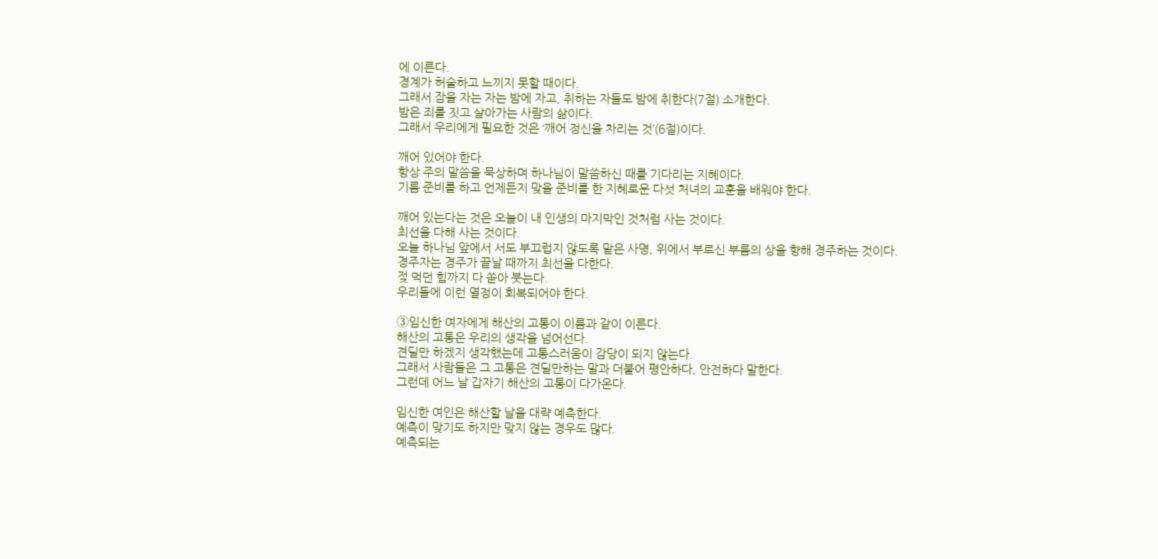에 이른다.
경계가 허술하고 느끼지 못할 때이다.
그래서 잠을 자는 자는 밤에 자고, 취하는 자들도 밤에 취한다(7절) 소개한다.
밤은 죄를 짓고 살아가는 사람의 삶이다.
그래서 우리에게 필요한 것은 ‘깨어 정신을 차리는 것’(6절)이다.

깨어 있어야 한다.
항상 주의 말씀을 묵상하며 하나님이 말씀하신 때를 기다리는 지혜이다.
기름 준비를 하고 언제든지 맞을 준비를 한 지혜로운 다섯 처녀의 교훈을 배워야 한다.

깨어 있는다는 것은 오늘이 내 인생의 마지막인 것처럼 사는 것이다.
최선을 다해 사는 것이다.
오늘 하나님 앞에서 서도 부끄럽지 않도록 맡은 사명, 위에서 부르신 부름의 상을 향해 경주하는 것이다.
경주자는 경주가 끝날 때까지 최선을 다한다.
젖 먹던 힘까지 다 쏟아 붓는다.
우리들에 이런 열정이 회복되어야 한다.

③임신한 여자에게 해산의 고통이 이름과 같이 이른다.
해산의 고통은 우리의 생각을 넘어선다.
견딜만 하겠지 생각했는데 고통스러움이 감당이 되지 않는다.
그래서 사람들은 그 고통은 견딜만하는 말과 더불어 평안하다, 안전하다 말한다.
그런데 어느 날 갑자기 해산의 고통이 다가온다.

임신한 여인은 해산할 날을 대략 예측한다.
예측이 맞기도 하지만 맞지 않는 경우도 많다.
예측되는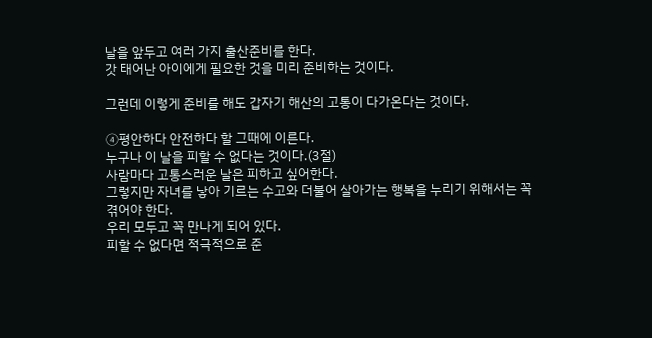날을 앞두고 여러 가지 출산준비를 한다.
갓 태어난 아이에게 필요한 것을 미리 준비하는 것이다.

그런데 이렇게 준비를 해도 갑자기 해산의 고통이 다가온다는 것이다.

④평안하다 안전하다 할 그때에 이른다.
누구나 이 날을 피할 수 없다는 것이다.(3절)
사람마다 고통스러운 날은 피하고 싶어한다.
그렇지만 자녀를 낳아 기르는 수고와 더불어 살아가는 행복을 누리기 위해서는 꼭 겪어야 한다.
우리 모두고 꼭 만나게 되어 있다.
피할 수 없다면 적극적으로 준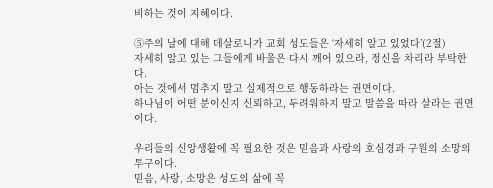비하는 것이 지혜이다.

⑤주의 날에 대해 데살로니가 교회 성도들은 ‘자세히 알고 있었다’(2절)
자세히 알고 있는 그들에게 바울은 다시 깨어 있으라, 정신을 차리라 부탁한다.
아는 것에서 멈추지 말고 실제적으로 행동하라는 권면이다.
하나님이 어떤 분이신지 신뢰하고, 두려워하지 말고 말씀을 따라 살라는 권면이다.

우리들의 신앙생활에 꼭 필요한 것은 믿음과 사랑의 호심경과 구원의 소망의 투구이다.
믿음, 사랑, 소망은 성도의 삶에 꼭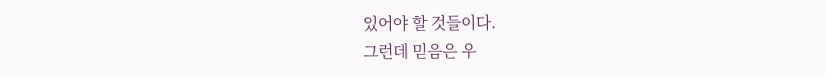있어야 할 것들이다.
그런데 믿음은 우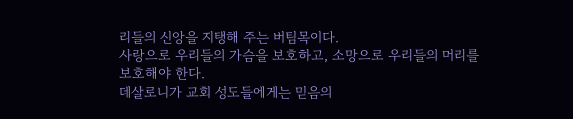리들의 신앙을 지탱해 주는 버팀목이다.
사랑으로 우리들의 가슴을 보호하고, 소망으로 우리들의 머리를 보호해야 한다.
데살로니가 교회 성도들에게는 믿음의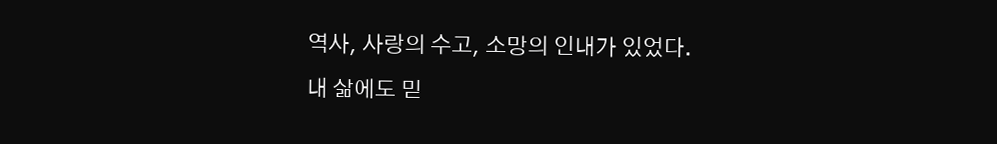역사, 사랑의 수고, 소망의 인내가 있었다.
내 삶에도 믿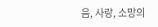음, 사랑, 소망의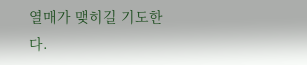열매가 맺히길 기도한다.